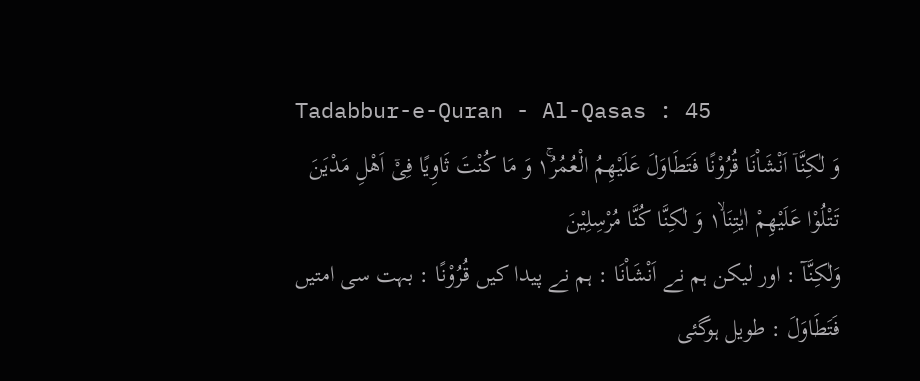Tadabbur-e-Quran - Al-Qasas : 45
وَ لٰكِنَّاۤ اَنْشَاْنَا قُرُوْنًا فَتَطَاوَلَ عَلَیْهِمُ الْعُمُرُ١ۚ وَ مَا كُنْتَ ثَاوِیًا فِیْۤ اَهْلِ مَدْیَنَ تَتْلُوْا عَلَیْهِمْ اٰیٰتِنَا١ۙ وَ لٰكِنَّا كُنَّا مُرْسِلِیْنَ
وَلٰكِنَّآ : اور لیکن ہم نے اَنْشَاْنَا : ہم نے پیدا کیں قُرُوْنًا : بہت سی امتیں فَتَطَاوَلَ : طویل ہوگئی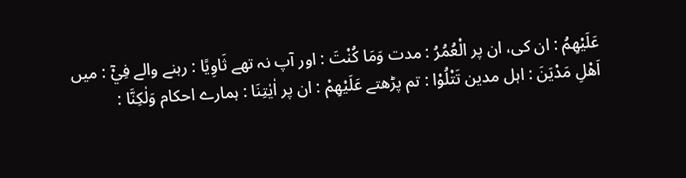عَلَيْهِمُ : ان کی، ان پر الْعُمُرُ : مدت وَمَا كُنْتَ : اور آپ نہ تھے ثَاوِيًا : رہنے والے فِيْٓ : میں اَهْلِ مَدْيَنَ : اہل مدین تَتْلُوْا : تم پڑھتے عَلَيْهِمْ : ان پر اٰيٰتِنَا : ہمارے احکام وَلٰكِنَّا :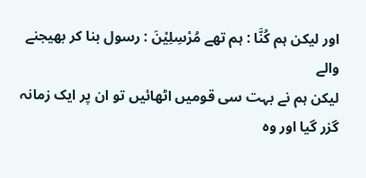اور لیکن ہم كُنَّا : ہم تھے مُرْسِلِيْنَ : رسول بنا کر بھیجنے والے
لیکن ہم نے بہت سی قومیں اٹھائیں تو ان پر ایک زمانہ گزر گیا اور وہ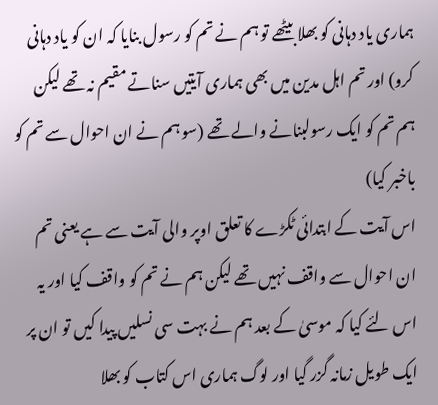ہماری یاد دہانی کو بھلا بیٹھے تو ہم نے تم کو رسول بنایا کہ ان کو یاد دہانی کرو) اور تم اہل مدین میں بھی ہماری آیتیں سناتے مقیم نہ تھے لیکن ہم تم کو ایک رسولبنانے والے تھے (سو ہم نے ان احوال سے تم کو باخبر کیا)
اس آیت کے ابتدائی ٹکڑے کا تعلق اوپر والی آیت سے ہے یعنی تم ان احوال سے واقف نہیں تھے لیکن ہم نے تم کو واقف کیا اور یہ اس لئے کیا کہ موسیٰ کے بعد ہم نے بہت سی نسلیں پیدا کیں تو ان پر ایک طویل زمانہ گزر گیا اور لوگ ہماری اس کتاب کو بھلا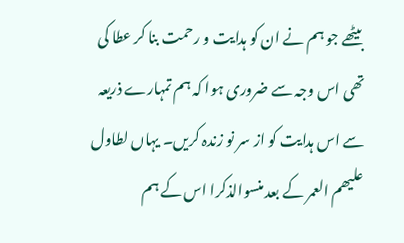بیٹھے جو ہم نے ان کو ہدایت و رحمت بنا کر عطا کی تھی اس وجہ سے ضروری ہوا کہ ہم تمہارے ذریعہ سے اس ہدایت کو از سر نو زندہ کریں۔ یہاں لطاول علیھم العمر کے بعد منسوالذکرا اس کے ہم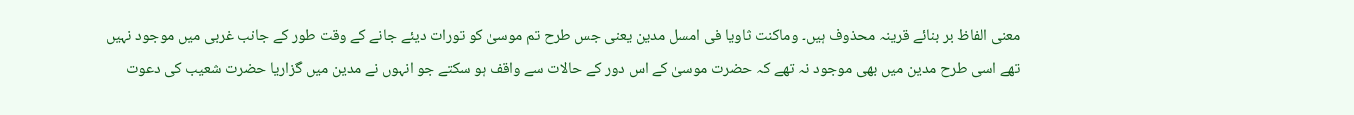معنی الفاظ بر بنائے قرینہ محذوف ہیں۔ وماکنت ثاویا فی امسل مدین یعنی جس طرح تم موسیٰ کو تورات دیئے جانے کے وقت طور کے جانب غربی میں موجود نہیں تھے اسی طرح مدین میں بھی موجود نہ تھے کہ حضرت موسیٰ کے اس دور کے حالات سے واقف ہو سکتے جو انہوں نے مدین میں گزاریا حضرت شعیب کی دعوت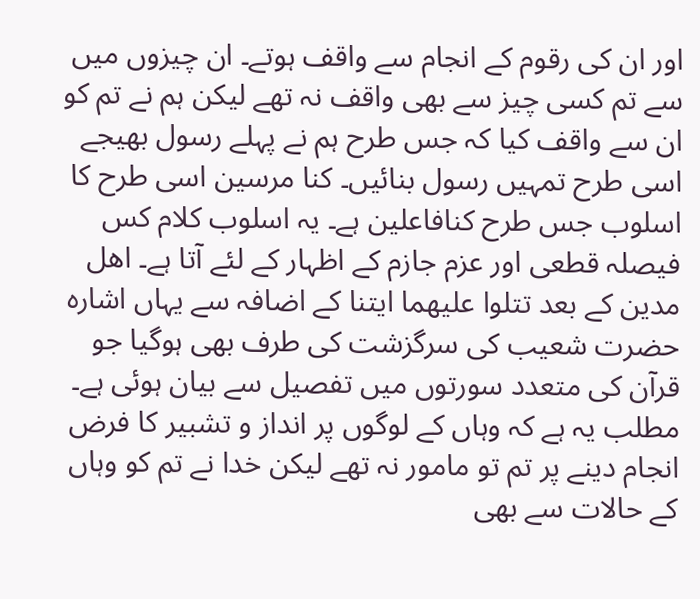اور ان کی رقوم کے انجام سے واقف ہوتے۔ ان چیزوں میں سے تم کسی چیز سے بھی واقف نہ تھے لیکن ہم نے تم کو ان سے واقف کیا کہ جس طرح ہم نے پہلے رسول بھیجے اسی طرح تمہیں رسول بنائیں۔ کنا مرسین اسی طرح کا اسلوب جس طرح کنافاعلین ہے۔ یہ اسلوب کلام کس فیصلہ قطعی اور عزم جازم کے اظہار کے لئے آتا ہے۔ اھل مدین کے بعد تتلوا علیھما ایتنا کے اضافہ سے یہاں اشارہ حضرت شعیب کی سرگزشت کی طرف بھی ہوگیا جو قرآن کی متعدد سورتوں میں تفصیل سے بیان ہوئی ہے۔ مطلب یہ ہے کہ وہاں کے لوگوں پر انداز و تشبیر کا فرض انجام دینے پر تم تو مامور نہ تھے لیکن خدا نے تم کو وہاں کے حالات سے بھی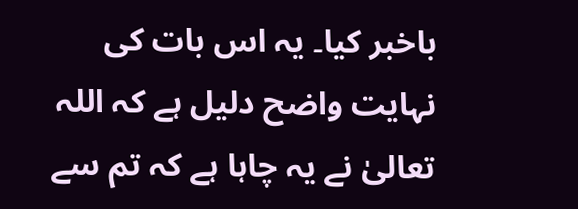باخبر کیا۔ یہ اس بات کی نہایت واضح دلیل ہے کہ اللہ تعالیٰ نے یہ چاہا ہے کہ تم سے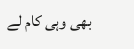بھی وہی کام لے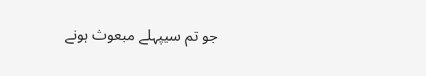جو تم سیپہلے مبعوث ہونے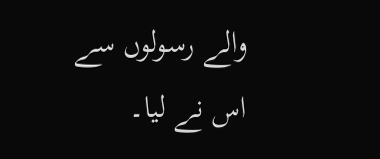والے رسولوں سے اس نے لیا۔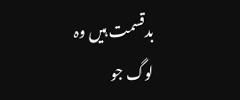بدقسمت ہیں وہ لوگ جو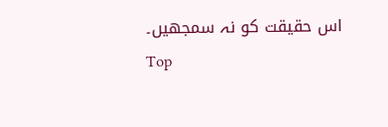اس حقیقت کو نہ سمجھیں۔
Top